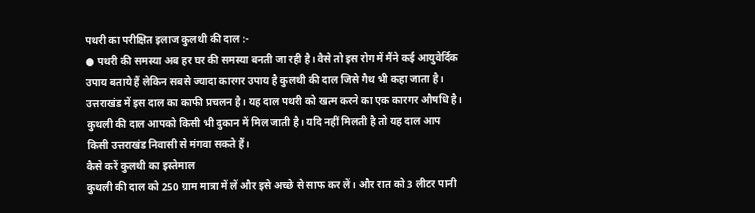पथरी का परीक्षित इलाज कुलथी की दाल :-
● पथरी की समस्या अब हर घर की समस्या बनती जा रही है। वैसे तो इस रोग में मैंने कई आयुवेर्दिक उपाय बताये हैं लेकिन सबसे ज्यादा कारगर उपाय है कुलथी की दाल जिसे गैथ भी कहा जाता है। उत्तराखंड में इस दाल का काफी प्रचलन है। यह दाल पथरी को खत्म करने का एक कारगर औषधि है। कुथली की दाल आपको किसी भी दुकान में मिल जाती है। यदि नहीं मिलती है तो यह दाल आप किसी उत्तराखंड निवासी से मंगवा सकते हैं।
कैसे करें कुलथी का इस्तेमाल
कुथली की दाल को 250 ग्राम मात्रा में लें और इसे अच्छे से साफ कर लें। और रात को 3 लीटर पानी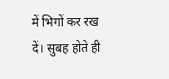में भिगों कर रख दें। सुबह होते ही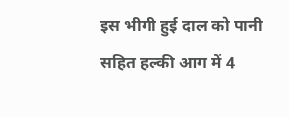इस भीगी हुई दाल को पानी सहित हल्की आग में 4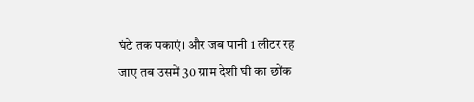घंटे तक पकाएं। और जब पानी 1 लीटर रह जाए तब उसमें 30 ग्राम देशी घी का छोंक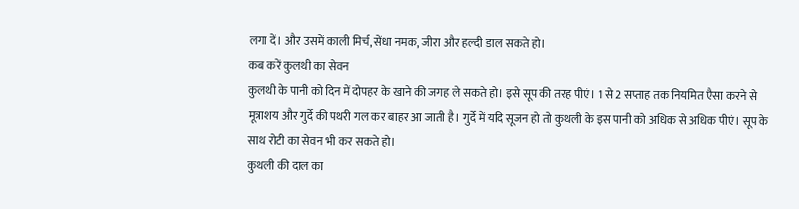लगा दें। और उसमें काली मिर्च, सेंधा नमक, जीरा और हल्दी डाल सकते हो।
कब करें कुलथी का सेवन
कुलथी के पानी को दिन में दोपहर के खाने की जगह ले सकते हो। इसे सूप की तरह पीएं। 1 से 2 सप्ताह तक नियमित एैसा करने से मूत्राशय और गुर्दे की पथरी गल कर बाहर आ जाती है। गुर्दे में यदि सूजन हो तो कुथली के इस पानी को अधिक से अधिक पीएं। सूप के साथ रोटी का सेवन भी कर सकते हो।
कुथली की दाल का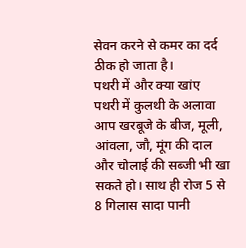सेवन करने से कमर का दर्द ठीक हो जाता है।
पथरी में और क्या खांए
पथरी में कुलथी के अलावा आप खरबूजे के बीज, मूली, आंवला, जौ, मूंग की दाल और चोलाई की सब्जी भी खा सकते हो। साथ ही रोज 5 से 8 गिलास सादा पानी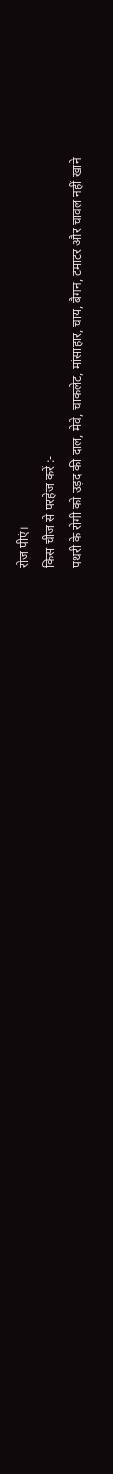रोज पीएं।
किस चीज से परहेज करें :-
पथरी के रोगी को उड़द की दाल, मेवे, चाकलेट, मांसाहार, चाय, बैगन, टमाटर और चावल नहीं खाने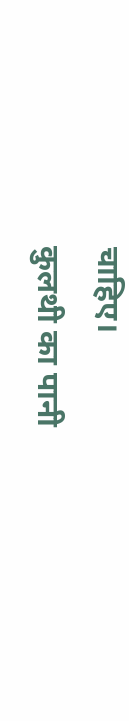चाहिए।
कुलथी का पानी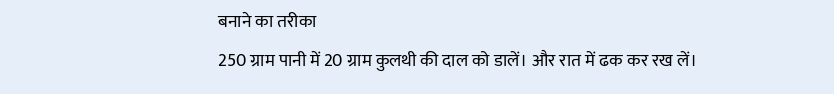बनाने का तरीका
250 ग्राम पानी में 20 ग्राम कुलथी की दाल को डालें। और रात में ढक कर रख लें।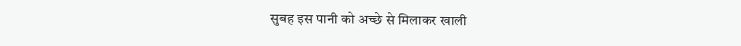सुबह इस पानी को अच्छे से मिलाकर खाली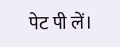पेट पी लें।